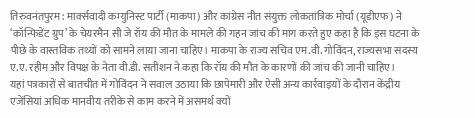तिरुवनंतपुरम : मार्क्सवादी कम्युनिस्ट पार्टी (माकपा) और कांग्रेस नीत संयुक्त लोकतांत्रिक मोर्चा (यूडीएफ) ने ‘कॉन्फिडेंट ग्रुप’ के चेयरमैन सी जे रॉय की मौत के मामले की गहन जांच की मांग करते हुए कहा है कि इस घटना के पीछे के वास्तविक तथ्यों को सामने लाया जाना चाहिए। माकपा के राज्य सचिव एम.वी. गोविंदन, राज्यसभा सदस्य ए.ए. रहीम और विपक्ष के नेता वी.डी. सतीशन ने कहा कि रॉय की मौत के कारणों की जांच की जानी चाहिए।
यहां पत्रकारों से बातचीत में गोविंदन ने सवाल उठाया कि छापेमारी और ऐसी अन्य कार्रवाइयों के दौरान केंद्रीय एजेंसियां अधिक मानवीय तरीके से काम करने में असमर्थ क्यों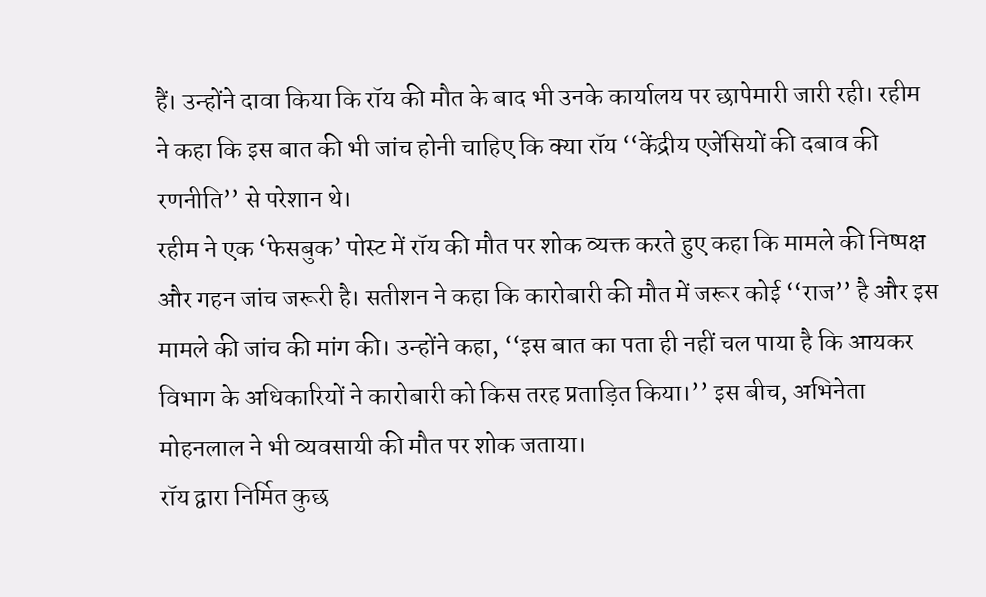हैं। उन्होंने दावा किया कि रॉय की मौत के बाद भी उनके कार्यालय पर छापेमारी जारी रही। रहीम ने कहा कि इस बात की भी जांच होनी चाहिए कि क्या रॉय ‘‘केंद्रीय एजेंसियों की दबाव की रणनीति’’ से परेशान थे।
रहीम ने एक ‘फेसबुक’ पोस्ट में रॉय की मौत पर शोक व्यक्त करते हुए कहा कि मामले की निष्पक्ष और गहन जांच जरूरी है। सतीशन ने कहा कि कारोबारी की मौत में जरूर कोई ‘‘राज’’ है और इस मामले की जांच की मांग की। उन्होंने कहा, ‘‘इस बात का पता ही नहीं चल पाया है कि आयकर विभाग के अधिकारियों ने कारोबारी को किस तरह प्रताड़ित किया।’’ इस बीच, अभिनेता मोहनलाल ने भी व्यवसायी की मौत पर शोक जताया।
रॉय द्वारा निर्मित कुछ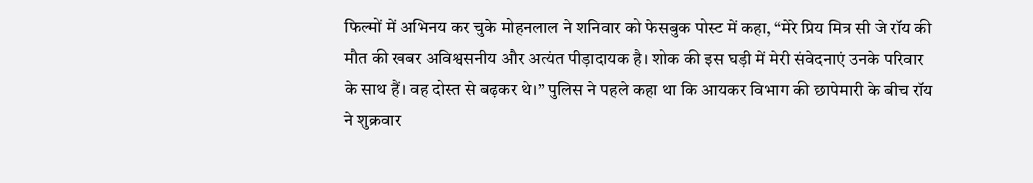फिल्मों में अभिनय कर चुके मोहनलाल ने शनिवार को फेसबुक पोस्ट में कहा, “मेरे प्रिय मित्र सी जे रॉय की मौत की खबर अविश्वसनीय और अत्यंत पीड़ादायक है। शोक की इस घड़ी में मेरी संवेदनाएं उनके परिवार के साथ हैं। वह दोस्त से बढ़कर थे।” पुलिस ने पहले कहा था कि आयकर विभाग की छापेमारी के बीच रॉय ने शुक्रवार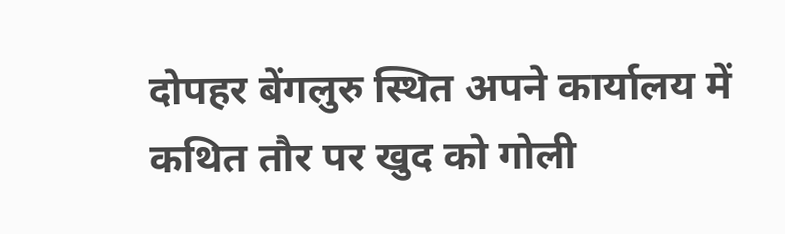दोपहर बेंगलुरु स्थित अपने कार्यालय में कथित तौर पर खुद को गोली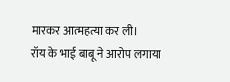मारकर आत्महत्या कर ली।
रॉय के भाई बाबू ने आरोप लगाया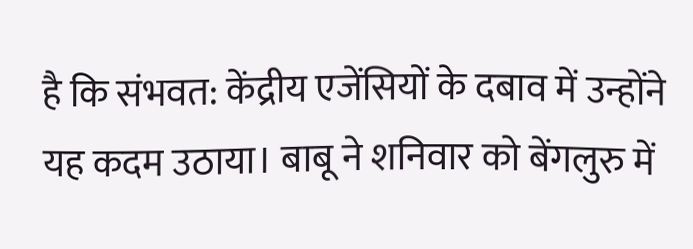है कि संभवत: केंद्रीय एजेंसियों के दबाव में उन्होंने यह कदम उठाया। बाबू ने शनिवार को बेंगलुरु में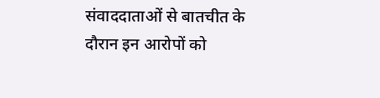संवाददाताओं से बातचीत के दौरान इन आरोपों को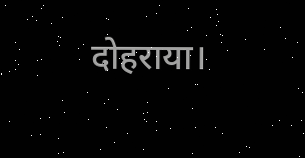दोहराया।